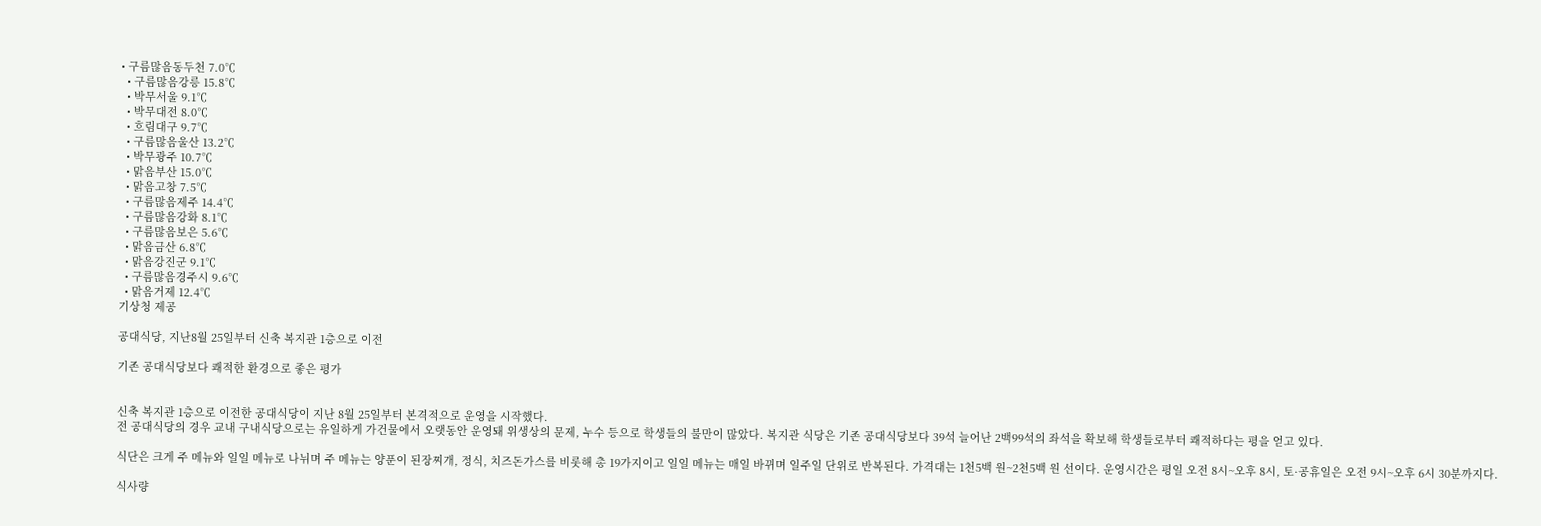• 구름많음동두천 7.0℃
  • 구름많음강릉 15.8℃
  • 박무서울 9.1℃
  • 박무대전 8.0℃
  • 흐림대구 9.7℃
  • 구름많음울산 13.2℃
  • 박무광주 10.7℃
  • 맑음부산 15.0℃
  • 맑음고창 7.5℃
  • 구름많음제주 14.4℃
  • 구름많음강화 8.1℃
  • 구름많음보은 5.6℃
  • 맑음금산 6.8℃
  • 맑음강진군 9.1℃
  • 구름많음경주시 9.6℃
  • 맑음거제 12.4℃
기상청 제공

공대식당, 지난8월 25일부터 신축 복지관 1층으로 이전

기존 공대식당보다 쾌적한 환경으로 좋은 평가


신축 복지관 1층으로 이전한 공대식당이 지난 8월 25일부터 본격적으로 운영을 시작했다.
전 공대식당의 경우 교내 구내식당으로는 유일하게 가건물에서 오랫동안 운영돼 위생상의 문제, 누수 등으로 학생들의 불만이 많았다. 복지관 식당은 기존 공대식당보다 39석 늘어난 2백99석의 좌석을 확보해 학생들로부터 쾌적하다는 평을 얻고 있다.

식단은 크게 주 메뉴와 일일 메뉴로 나뉘며 주 메뉴는 양푼이 된장찌개, 정식, 치즈돈가스를 비롯해 총 19가지이고 일일 메뉴는 매일 바뀌며 일주일 단위로 반복된다. 가격대는 1천5백 원~2천5백 원 선이다. 운영시간은 평일 오전 8시~오후 8시, 토·공휴일은 오전 9시~오후 6시 30분까지다.

식사량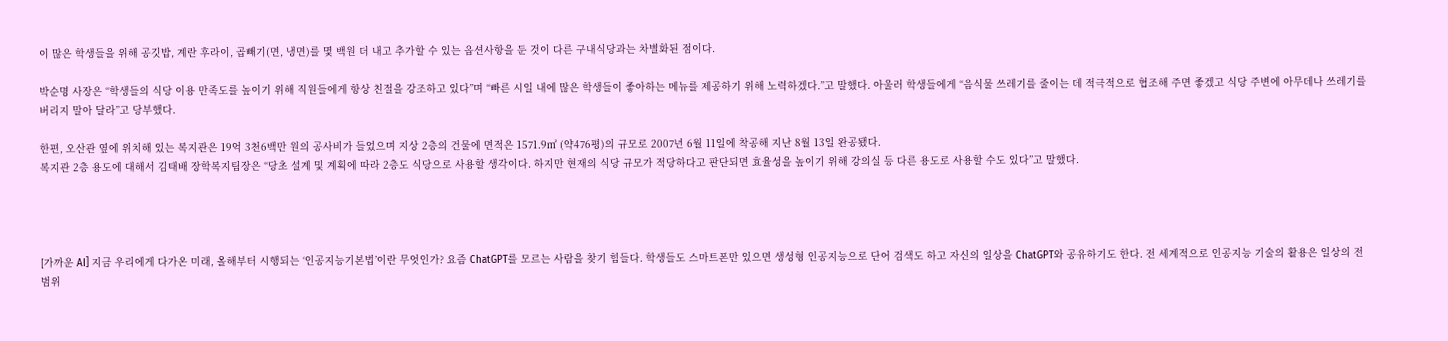이 많은 학생들을 위해 공깃밥, 계란 후라이, 곱빼기(면, 냉면)를 몇 백원 더 내고 추가할 수 있는 옵션사항을 둔 것이 다른 구내식당과는 차별화된 점이다.

박순명 사장은 “학생들의 식당 이용 만족도를 높이기 위해 직원들에게 항상 친절을 강조하고 있다”며 “빠른 시일 내에 많은 학생들이 좋아하는 메뉴를 제공하기 위해 노력하겠다.”고 말했다. 아울러 학생들에게 “음식물 쓰레기를 줄이는 데 적극적으로 협조해 주면 좋겠고 식당 주변에 아무데나 쓰레기를 버리지 말아 달라”고 당부했다.

한편, 오산관 옆에 위치해 있는 복지관은 19억 3천6백만 원의 공사비가 들었으며 지상 2층의 건물에 면적은 1571.9㎡ (약476평)의 규모로 2007년 6월 11일에 착공해 지난 8월 13일 완공됐다.
복지관 2층 용도에 대해서 김태배 장학복지팀장은 “당초 설계 및 계획에 따라 2층도 식당으로 사용할 생각이다. 하지만 현재의 식당 규모가 적당하다고 판단되면 효율성을 높이기 위해 강의실 등 다른 용도로 사용할 수도 있다”고 말했다.




[가까운 AI] 지금 우리에게 다가온 미래, 올해부터 시행되는 ‘인공지능기본법’이란 무엇인가? 요즘 ChatGPT를 모르는 사람을 찾기 힘들다. 학생들도 스마트폰만 있으면 생성형 인공지능으로 단어 검색도 하고 자신의 일상을 ChatGPT와 공유하기도 한다. 전 세계적으로 인공지능 기술의 활용은 일상의 전 범위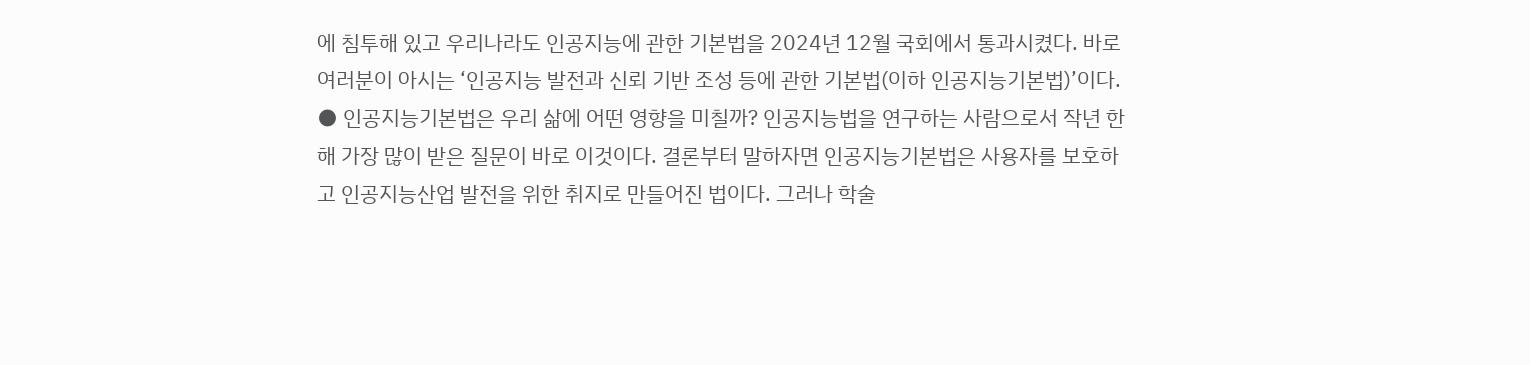에 침투해 있고 우리나라도 인공지능에 관한 기본법을 2024년 12월 국회에서 통과시켰다. 바로 여러분이 아시는 ‘인공지능 발전과 신뢰 기반 조성 등에 관한 기본법(이하 인공지능기본법)’이다. ● 인공지능기본법은 우리 삶에 어떤 영향을 미칠까? 인공지능법을 연구하는 사람으로서 작년 한 해 가장 많이 받은 질문이 바로 이것이다. 결론부터 말하자면 인공지능기본법은 사용자를 보호하고 인공지능산업 발전을 위한 취지로 만들어진 법이다. 그러나 학술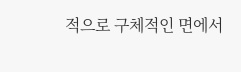적으로 구체적인 면에서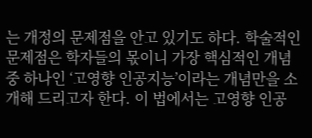는 개정의 문제점을 안고 있기도 하다. 학술적인 문제점은 학자들의 몫이니 가장 핵심적인 개념 중 하나인 ‘고영향 인공지능’이라는 개념만을 소개해 드리고자 한다. 이 법에서는 고영향 인공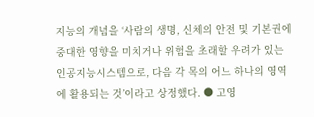지능의 개념을 ‘사람의 생명, 신체의 안전 및 기본권에 중대한 영향을 미치거나 위험을 초래할 우려가 있는 인공지능시스템으로, 다음 각 목의 어느 하나의 영역에 활용되는 것’이라고 상정했다. ● 고영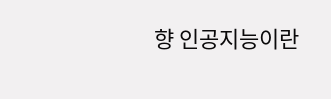향 인공지능이란